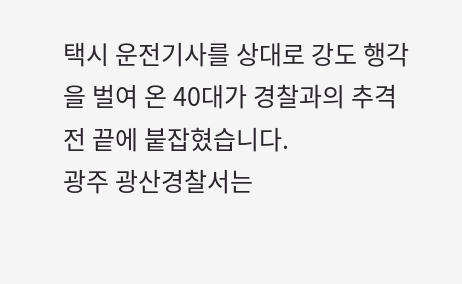택시 운전기사를 상대로 강도 행각을 벌여 온 40대가 경찰과의 추격전 끝에 붙잡혔습니다.
광주 광산경찰서는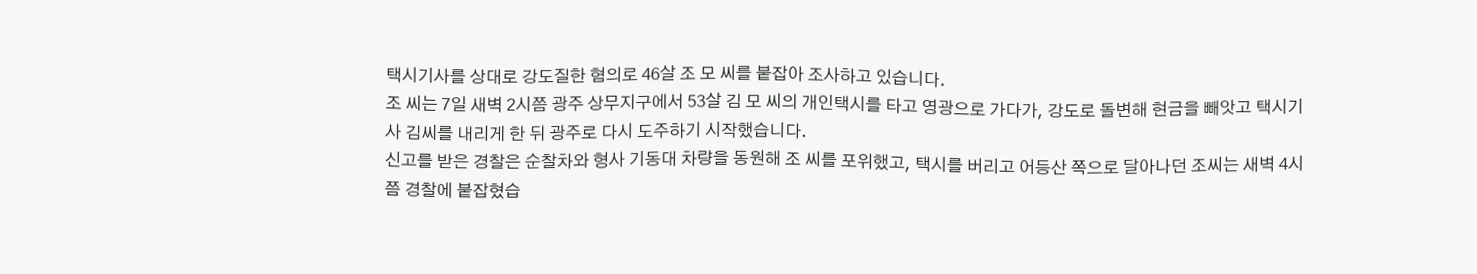택시기사를 상대로 강도질한 혐의로 46살 조 모 씨를 붙잡아 조사하고 있습니다.
조 씨는 7일 새벽 2시쯤 광주 상무지구에서 53살 김 모 씨의 개인택시를 타고 영광으로 가다가, 강도로 돌변해 현금을 빼앗고 택시기사 김씨를 내리게 한 뒤 광주로 다시 도주하기 시작했습니다.
신고를 받은 경찰은 순찰차와 형사 기동대 차량을 동원해 조 씨를 포위했고, 택시를 버리고 어등산 쪽으로 달아나던 조씨는 새벽 4시쯤 경찰에 붙잡혔습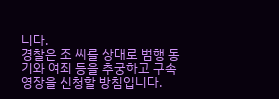니다.
경찰은 조 씨를 상대로 범행 동기와 여죄 등을 추궁하고 구속영장을 신청할 방침입니다.